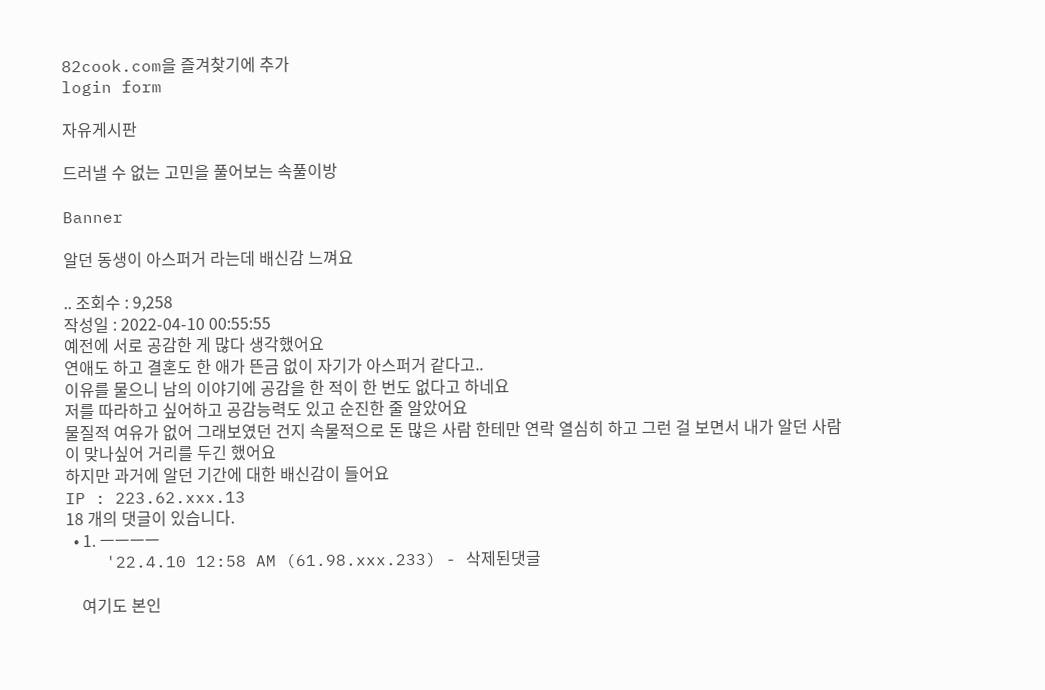82cook.com을 즐겨찾기에 추가
login form

자유게시판

드러낼 수 없는 고민을 풀어보는 속풀이방

Banner

알던 동생이 아스퍼거 라는데 배신감 느껴요

.. 조회수 : 9,258
작성일 : 2022-04-10 00:55:55
예전에 서로 공감한 게 많다 생각했어요
연애도 하고 결혼도 한 애가 뜬금 없이 자기가 아스퍼거 같다고..
이유를 물으니 남의 이야기에 공감을 한 적이 한 번도 없다고 하네요
저를 따라하고 싶어하고 공감능력도 있고 순진한 줄 알았어요
물질적 여유가 없어 그래보였던 건지 속물적으로 돈 많은 사람 한테만 연락 열심히 하고 그런 걸 보면서 내가 알던 사람이 맞나싶어 거리를 두긴 했어요
하지만 과거에 알던 기간에 대한 배신감이 들어요
IP : 223.62.xxx.13
18 개의 댓글이 있습니다.
  • 1. ㅡㅡㅡㅡ
    '22.4.10 12:58 AM (61.98.xxx.233) - 삭제된댓글

    여기도 본인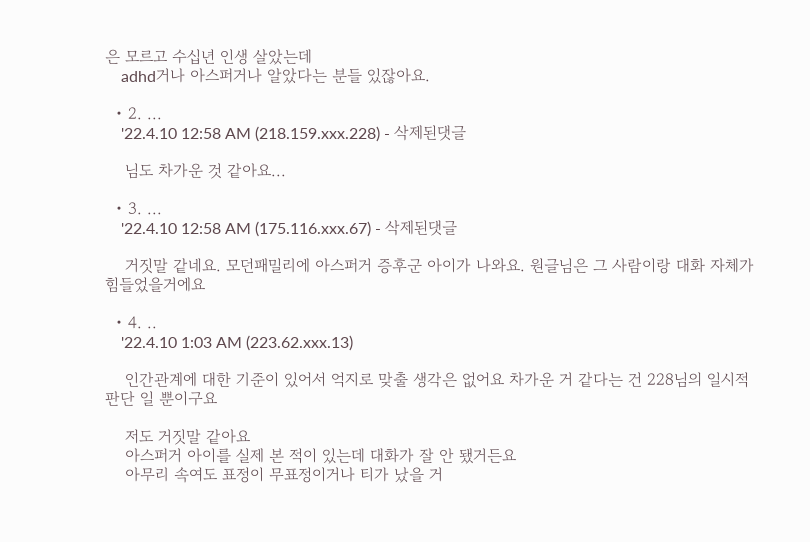은 모르고 수십년 인생 살았는데
    adhd거나 아스퍼거나 알았다는 분들 있잖아요.

  • 2. ...
    '22.4.10 12:58 AM (218.159.xxx.228) - 삭제된댓글

    님도 차가운 것 같아요...

  • 3. ...
    '22.4.10 12:58 AM (175.116.xxx.67) - 삭제된댓글

    거짓말 같네요. 모던패밀리에 아스퍼거 증후군 아이가 나와요. 원글님은 그 사람이랑 대화 자체가 힘들었을거에요

  • 4. ..
    '22.4.10 1:03 AM (223.62.xxx.13)

    인간관계에 대한 기준이 있어서 억지로 맞출 생각은 없어요 차가운 거 같다는 건 228님의 일시적 판단 일 뿐이구요

    저도 거짓말 같아요
    아스퍼거 아이를 실제 본 적이 있는데 대화가 잘 안 됐거든요
    아무리 속여도 표정이 무표정이거나 티가 났을 거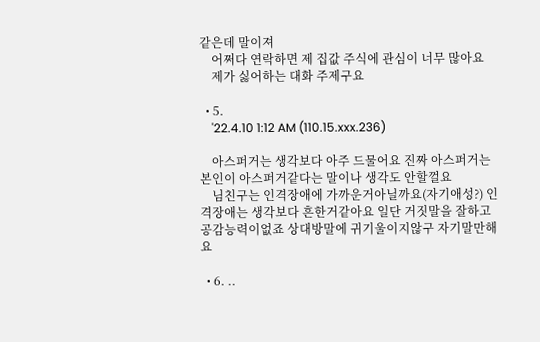같은데 말이져
    어쩌다 연락하면 제 집값 주식에 관심이 너무 많아요
    제가 싫어하는 대화 주제구요

  • 5.
    '22.4.10 1:12 AM (110.15.xxx.236)

    아스퍼거는 생각보다 아주 드물어요 진짜 아스퍼거는 본인이 아스퍼거같다는 말이나 생각도 안할껄요
    님친구는 인격장애에 가까운거아닐까요(자기애성?) 인격장애는 생각보다 흔한거같아요 일단 거짓말을 잘하고 공감능력이없죠 상대방말에 귀기울이지않구 자기말만해요

  • 6. ..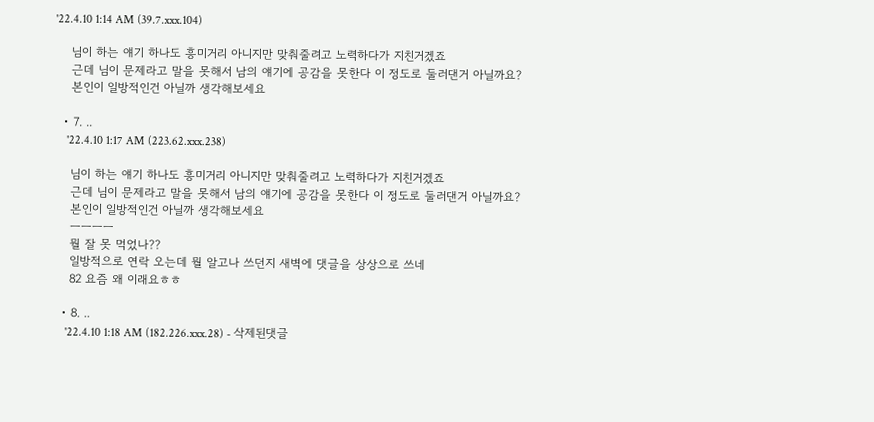'22.4.10 1:14 AM (39.7.xxx.104)

    님이 하는 얘기 하나도 흥미거리 아니지만 맞춰줄려고 노력하다가 지친거겠죠
    근데 님이 문제라고 말을 못해서 남의 얘기에 공감을 못한다 이 정도로 둘러댄거 아닐까요?
    본인이 일방적인건 아닐까 생각해보세요

  • 7. ..
    '22.4.10 1:17 AM (223.62.xxx.238)

    님이 하는 얘기 하나도 흥미거리 아니지만 맞춰줄려고 노력하다가 지친거겠죠
    근데 님이 문제라고 말을 못해서 남의 얘기에 공감을 못한다 이 정도로 둘러댄거 아닐까요?
    본인이 일방적인건 아닐까 생각해보세요
    ㅡㅡㅡㅡ
    뭘 잘 못 먹었나??
    일방적으로 연락 오는데 뭘 알고나 쓰던지 새벽에 댓글을 상상으로 쓰네
    82 요즘 왜 이래요ㅎㅎ

  • 8. ..
    '22.4.10 1:18 AM (182.226.xxx.28) - 삭제된댓글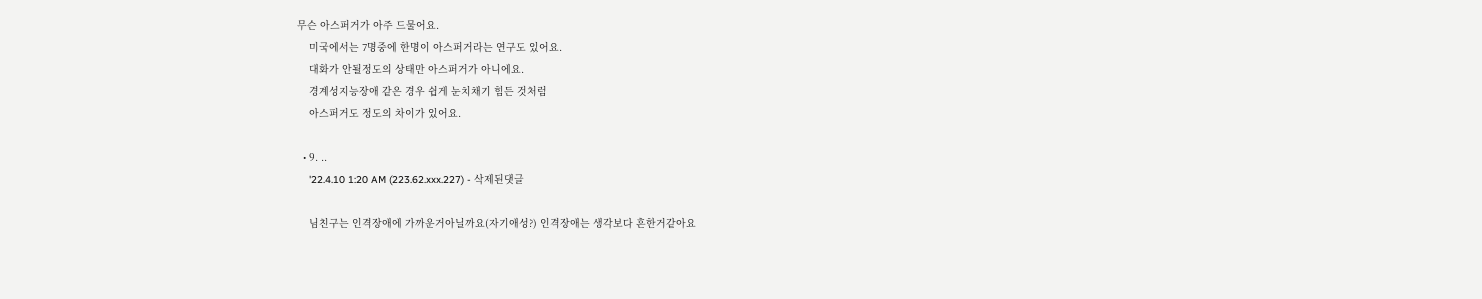무슨 아스퍼거가 아주 드물어요.
    미국에서는 7명중에 한명이 아스퍼거라는 연구도 있어요.
    대화가 안될정도의 상태만 아스퍼거가 아니에요.
    경계성지능장애 같은 경우 쉽게 눈치채기 힘든 것처럼
    아스퍼거도 정도의 차이가 있어요.

  • 9. ..
    '22.4.10 1:20 AM (223.62.xxx.227) - 삭제된댓글

    님친구는 인격장애에 가까운거아닐까요(자기애성?) 인격장애는 생각보다 흔한거같아요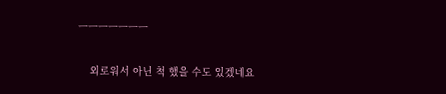ㅡㅡㅡㅡㅡㅡㅡ

    외로워서 아닌 척 했을 수도 있겠네요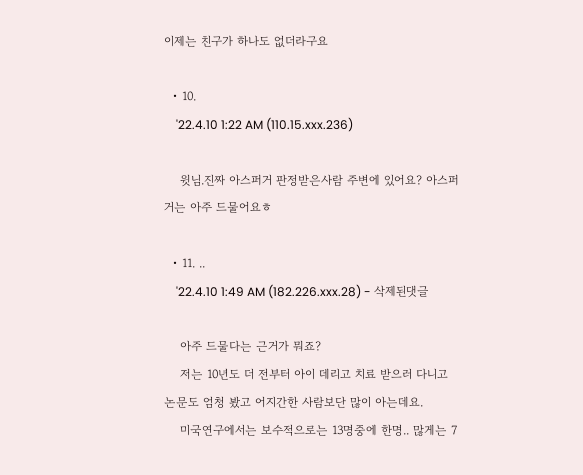이제는 친구가 하나도 없더라구요

  • 10.
    '22.4.10 1:22 AM (110.15.xxx.236)

    윗님.진짜 아스퍼거 판정받은사람 주변에 있어요? 아스퍼거는 아주 드물어요ㅎ

  • 11. ..
    '22.4.10 1:49 AM (182.226.xxx.28) - 삭제된댓글

    아주 드물다는 근거가 뭐죠?
    저는 10년도 더 전부터 아이 데리고 치료 받으러 다니고 논문도 엄청 봤고 어지간한 사람보단 많이 아는데요.
    미국연구에서는 보수적으로는 13명중에 한명.. 많게는 7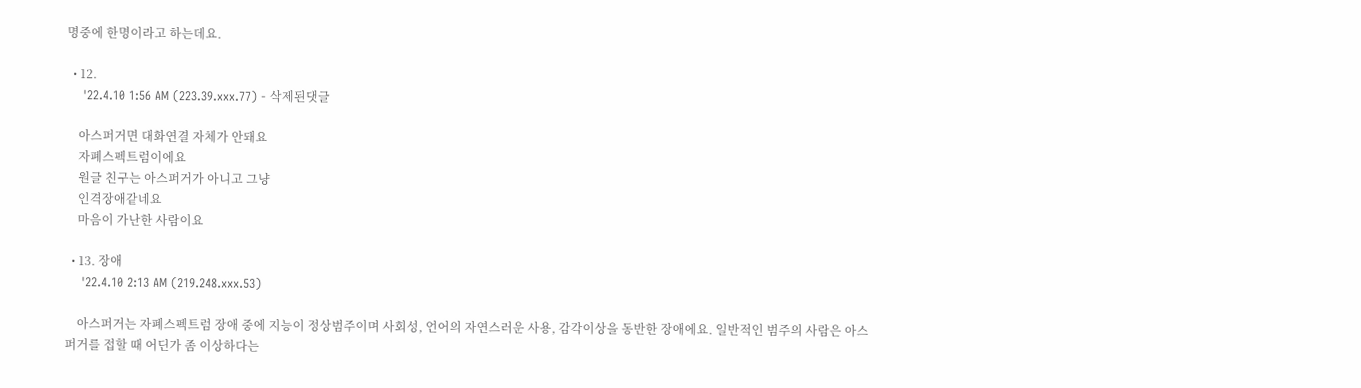명중에 한명이라고 하는데요.

  • 12.
    '22.4.10 1:56 AM (223.39.xxx.77) - 삭제된댓글

    아스퍼거면 대화연결 자체가 안돼요
    자폐스펙트럼이에요
    원글 친구는 아스퍼거가 아니고 그냥
    인격장애같네요
    마음이 가난한 사람이요

  • 13. 장애
    '22.4.10 2:13 AM (219.248.xxx.53)

    아스퍼거는 자폐스펙트럼 장애 중에 지능이 정상범주이며 사회성, 언어의 자연스러운 사용, 감각이상을 동반한 장애에요. 일반적인 범주의 사람은 아스퍼거를 접할 때 어딘가 좀 이상하다는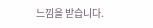느낌을 받습니다.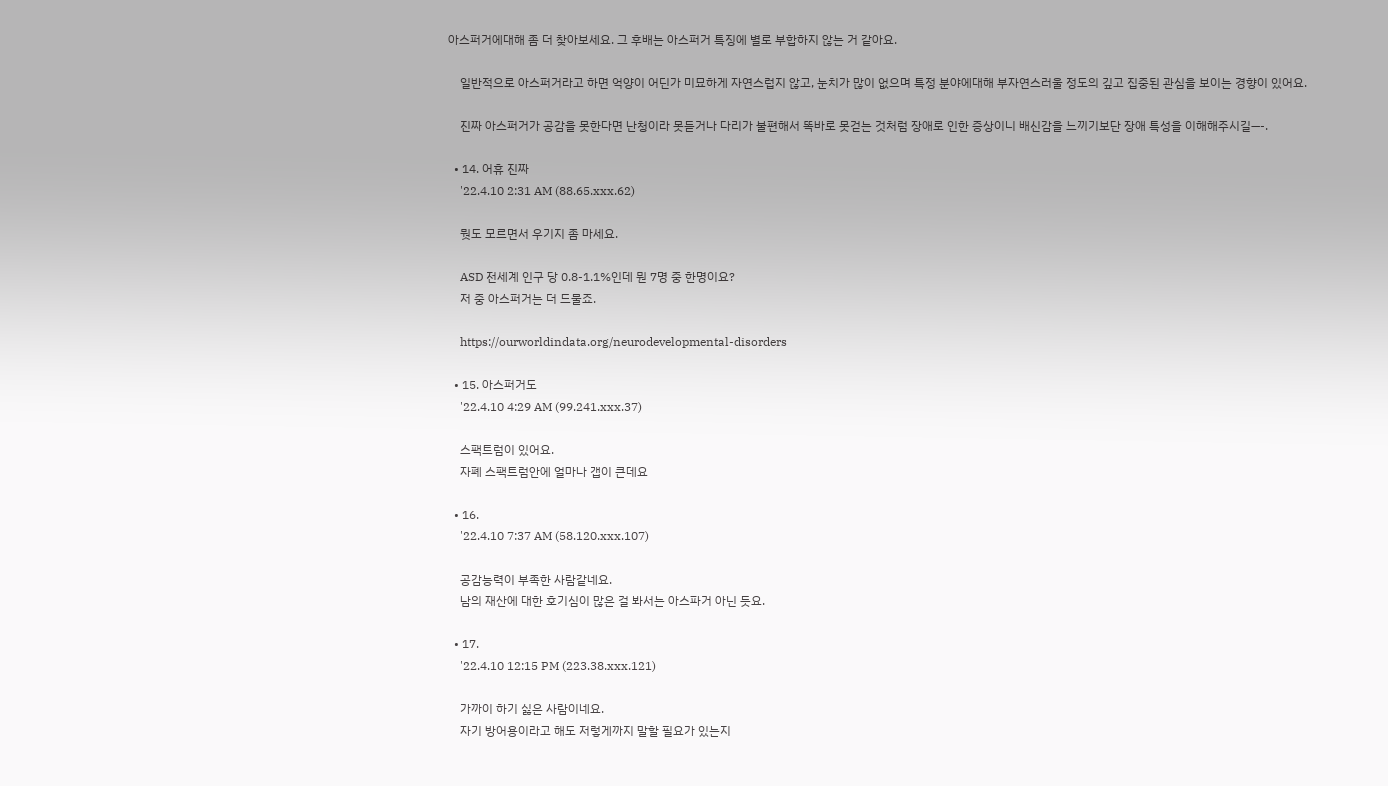아스퍼거에대해 좀 더 찾아보세요. 그 후배는 아스퍼거 특징에 별로 부합하지 않는 거 같아요.

    일반적으로 아스퍼거라고 하면 억양이 어딘가 미묘하게 자연스럽지 않고, 눈치가 많이 없으며 특정 분야에대해 부자연스러울 정도의 깊고 집중된 관심을 보이는 경향이 있어요.

    진짜 아스퍼거가 공감을 못한다면 난청이라 못듣거나 다리가 불편해서 똑바로 못걷는 것처럼 장애로 인한 증상이니 배신감을 느끼기보단 장애 특성을 이해해주시길—-.

  • 14. 어휴 진짜
    '22.4.10 2:31 AM (88.65.xxx.62)

    뭣도 모르면서 우기지 좀 마세요.

    ASD 전세계 인구 당 0.8-1.1%인데 뭔 7명 중 한명이요?
    저 중 아스퍼거는 더 드물죠.

    https://ourworldindata.org/neurodevelopmental-disorders

  • 15. 아스퍼거도
    '22.4.10 4:29 AM (99.241.xxx.37)

    스팩트럼이 있어요.
    자폐 스팩트럼안에 얼마나 갭이 큰데요

  • 16.
    '22.4.10 7:37 AM (58.120.xxx.107)

    공감능력이 부족한 사람같네요.
    남의 재산에 대한 호기심이 많은 걸 봐서는 아스파거 아닌 듯요.

  • 17.
    '22.4.10 12:15 PM (223.38.xxx.121)

    가까이 하기 싫은 사람이네요.
    자기 방어용이라고 해도 저렇게까지 말할 필요가 있는지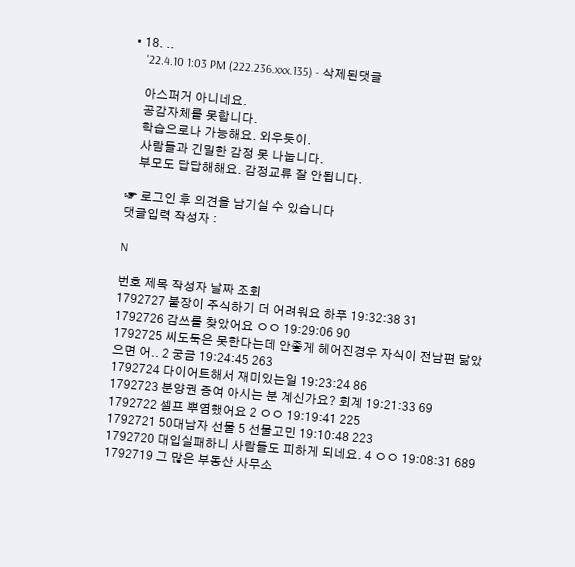• 18. ..
    '22.4.10 1:03 PM (222.236.xxx.135) - 삭제된댓글

    아스퍼거 아니네요.
    공감자체를 못합니다.
    학습으로나 가능해요. 외우듯이.
    사람들과 긴밀한 감정 못 나눕니다.
    부모도 답답해해요. 감정교류 잘 안됩니다.

☞ 로그인 후 의견을 남기실 수 있습니다
댓글입력 작성자 :

N

번호 제목 작성자 날짜 조회
1792727 불장이 주식하기 더 어려워요 하푸 19:32:38 31
1792726 감쓰를 찾았어요 ㅇㅇ 19:29:06 90
1792725 씨도둑은 못한다는데 안좋게 헤어진경우 자식이 전남편 닮았으면 어.. 2 궁금 19:24:45 263
1792724 다이어트해서 재미있는일 19:23:24 86
1792723 분양권 증여 아시는 분 계신가요? 회계 19:21:33 69
1792722 셀프 뿌염했어요 2 ㅇㅇ 19:19:41 225
1792721 50대남자 선물 5 선물고민 19:10:48 223
1792720 대입실패하니 사람들도 피하게 되네요. 4 ㅇㅇ 19:08:31 689
1792719 그 많은 부동산 사무소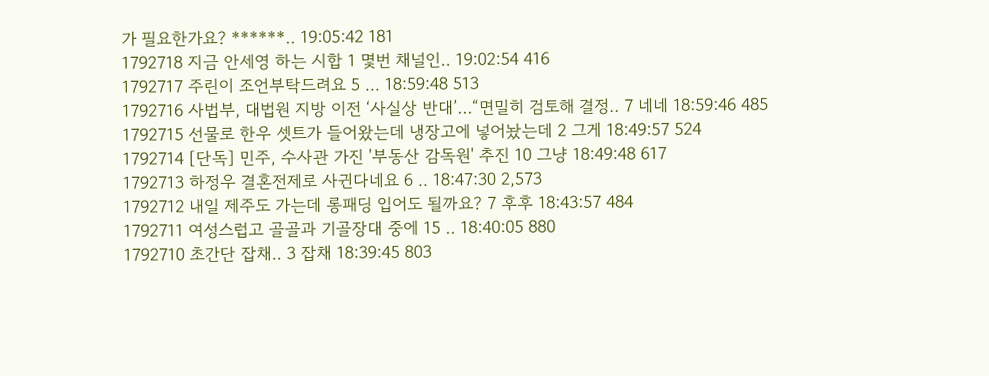가 필요한가요? ******.. 19:05:42 181
1792718 지금 안세영 하는 시합 1 몇번 채널인.. 19:02:54 416
1792717 주린이 조언부탁드려요 5 ... 18:59:48 513
1792716 사법부, 대법원 지방 이전 ‘사실상 반대’…“면밀히 검토해 결정.. 7 네네 18:59:46 485
1792715 선물로 한우 셋트가 들어왔는데 냉장고에 넣어놨는데 2 그게 18:49:57 524
1792714 [단독] 민주, 수사관 가진 '부동산 감독원' 추진 10 그냥 18:49:48 617
1792713 하정우 결혼전제로 사귄다네요 6 .. 18:47:30 2,573
1792712 내일 제주도 가는데 롱패딩 입어도 될까요? 7 후후 18:43:57 484
1792711 여성스럽고 골골과 기골장대 중에 15 .. 18:40:05 880
1792710 초간단 잡채.. 3 잡채 18:39:45 803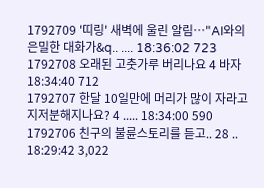1792709 '띠링' 새벽에 울린 알림…"AI와의 은밀한 대화가&q.. .... 18:36:02 723
1792708 오래된 고춧가루 버리나요 4 바자 18:34:40 712
1792707 한달 10일만에 머리가 많이 자라고 지저분해지나요? 4 ..... 18:34:00 590
1792706 친구의 불륜스토리를 듣고.. 28 .. 18:29:42 3,022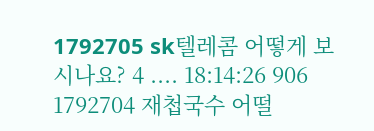1792705 sk텔레콤 어떻게 보시나요? 4 .... 18:14:26 906
1792704 재첩국수 어떨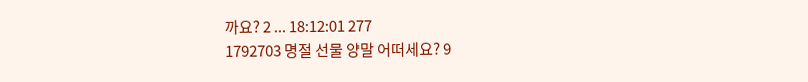까요? 2 ... 18:12:01 277
1792703 명절 선물 양말 어떠세요? 9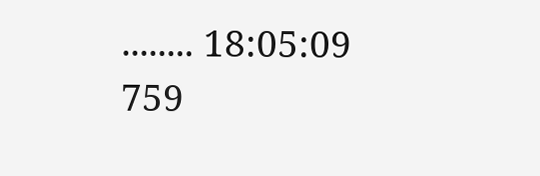........ 18:05:09 759